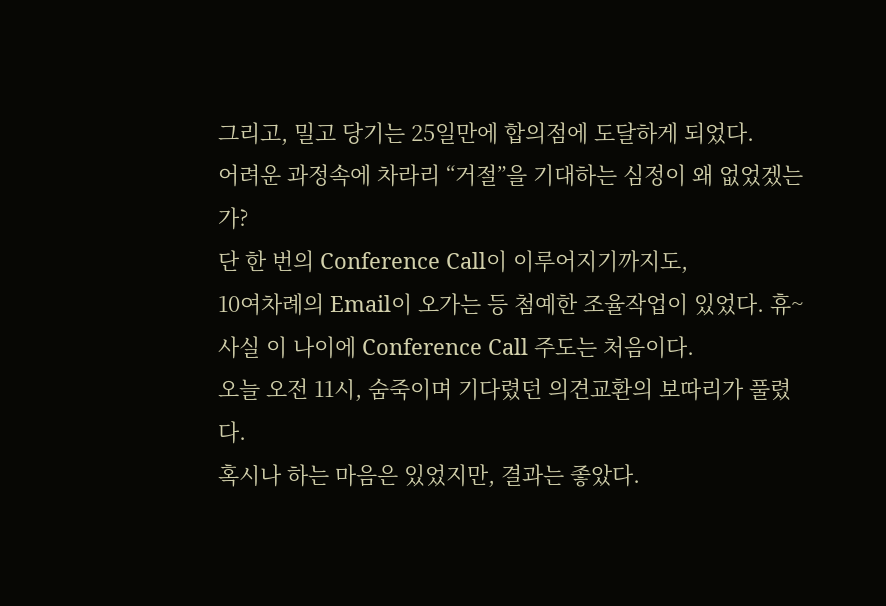그리고, 밀고 당기는 25일만에 합의점에 도달하게 되었다.
어려운 과정속에 차라리 “거절”을 기대하는 심정이 왜 없었겠는가?
단 한 번의 Conference Call이 이루어지기까지도,
10여차례의 Email이 오가는 등 첨예한 조율작업이 있었다. 휴~
사실 이 나이에 Conference Call 주도는 처음이다.
오늘 오전 11시, 숨죽이며 기다렸던 의견교환의 보따리가 풀렸다.
혹시나 하는 마음은 있었지만, 결과는 좋았다.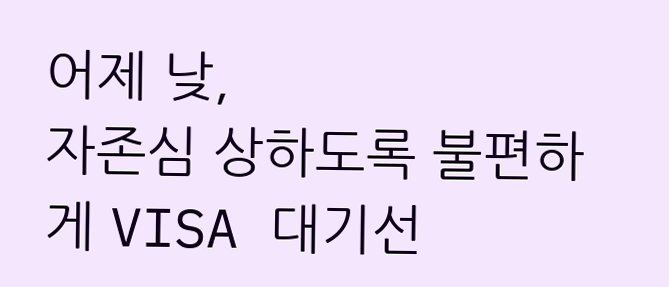어제 낮,
자존심 상하도록 불편하게 VISA 대기선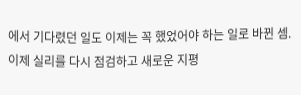에서 기다렸던 일도 이제는 꼭 했었어야 하는 일로 바뀐 셈.
이제 실리를 다시 점검하고 새로운 지평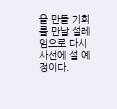을 만들 기회를 만날 설레임으로 다시 사선에 설 예정이다.